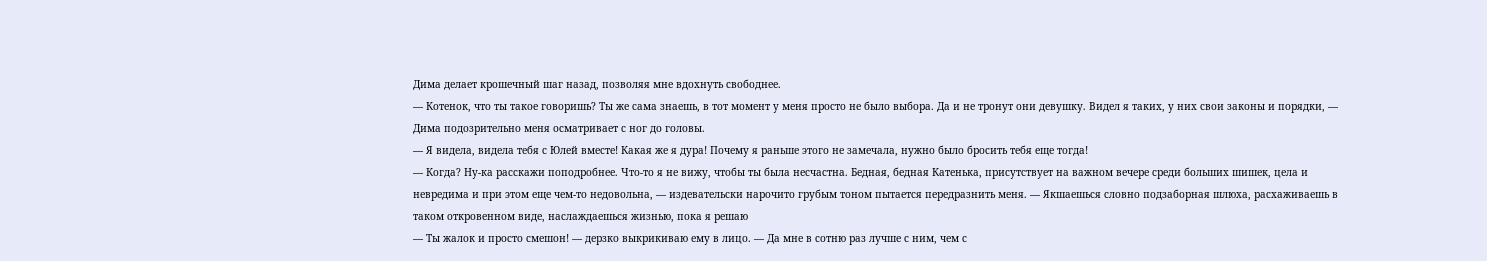Дима делает крошечный шаг назад, позволяя мне вдохнуть свободнее.
— Котенок, что ты такое говоришь? Ты же сама знаешь, в тот момент у меня просто не было выбора. Да и не тронут они девушку. Видел я таких, у них свои законы и порядки, — Дима подозрительно меня осматривает с ног до головы.
— Я видела, видела тебя с Юлей вместе! Какая же я дура! Почему я раньше этого не замечала, нужно было бросить тебя еще тогда!
— Когда? Ну-ка расскажи поподробнее. Что-то я не вижу, чтобы ты была несчастна. Бедная, бедная Катенька, присутствует на важном вечере среди больших шишек, цела и невредима и при этом еще чем-то недовольна, — издевательски нарочито грубым тоном пытается передразнить меня. — Якшаешься словно подзаборная шлюха, расхаживаешь в таком откровенном виде, наслаждаешься жизнью, пока я решаю
— Ты жалок и просто смешон! — дерзко выкрикиваю ему в лицо. — Да мне в сотню раз лучше с ним, чем с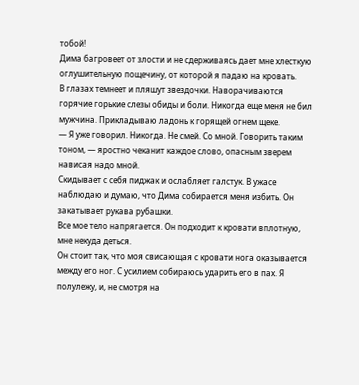тобой!
Дима багровеет от злости и не сдерживаясь дает мне хлесткую оглушительную пощечину, от которой я падаю на кровать.
В глазах темнеет и пляшут звездочки. Наворачиваются горячие горькие слезы обиды и боли. Никогда еще меня не бил мужчина. Прикладываю ладонь к горящей огнем щеке.
— Я уже говорил. Никогда. Не смей. Со мной. Говорить таким тоном, — яростно чеканит каждое слово, опасным зверем нависая надо мной.
Скидывает с себя пиджак и ослабляет галстук. В ужасе наблюдаю и думаю, что Дима собирается меня избить. Он закатывает рукава рубашки.
Все мое тело напрягается. Он подходит к кровати вплотную, мне некуда деться.
Он стоит так, что моя свисающая с кровати нога оказывается между его ног. С усилием собираюсь ударить его в пах. Я полулежу, и, не смотря на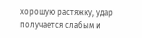хорошую растяжку, удар получается слабым и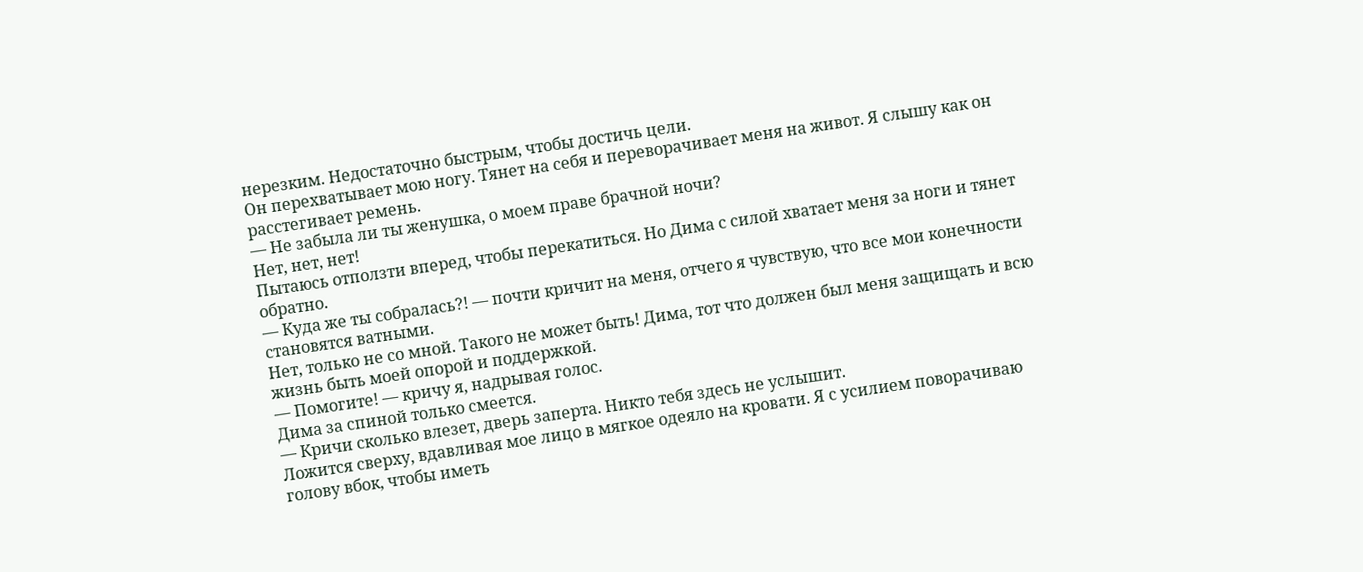нерезким. Недостаточно быстрым, чтобы достичь цели.
Он перехватывает мою ногу. Тянет на себя и переворачивает меня на живот. Я слышу как он расстегивает ремень.
— Не забыла ли ты женушка, о моем праве брачной ночи?
Нет, нет, нет!
Пытаюсь отползти вперед, чтобы перекатиться. Но Дима с силой хватает меня за ноги и тянет обратно.
— Куда же ты собралась?! — почти кричит на меня, отчего я чувствую, что все мои конечности становятся ватными.
Нет, только не со мной. Такого не может быть! Дима, тот что должен был меня защищать и всю жизнь быть моей опорой и поддержкой.
— Помогите! — кричу я, надрывая голос.
Дима за спиной только смеется.
— Кричи сколько влезет, дверь заперта. Никто тебя здесь не услышит.
Ложится сверху, вдавливая мое лицо в мягкое одеяло на кровати. Я с усилием поворачиваю голову вбок, чтобы иметь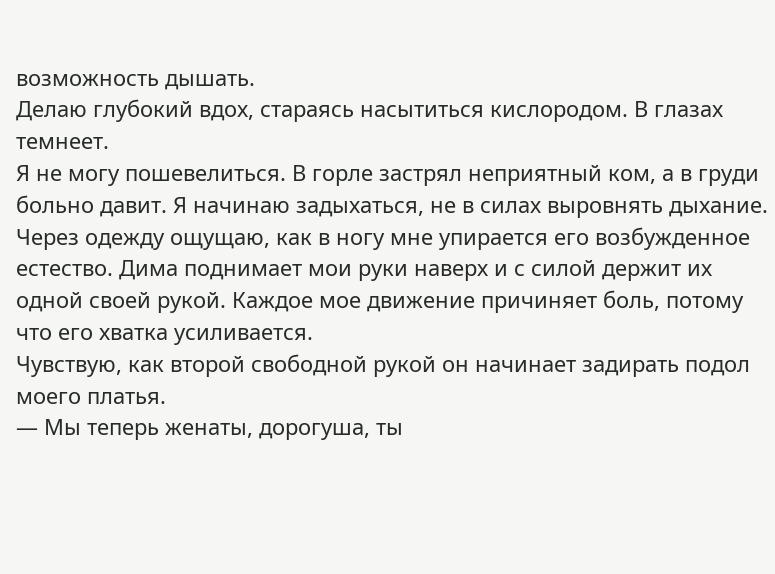возможность дышать.
Делаю глубокий вдох, стараясь насытиться кислородом. В глазах темнеет.
Я не могу пошевелиться. В горле застрял неприятный ком, а в груди больно давит. Я начинаю задыхаться, не в силах выровнять дыхание.
Через одежду ощущаю, как в ногу мне упирается его возбужденное естество. Дима поднимает мои руки наверх и с силой держит их одной своей рукой. Каждое мое движение причиняет боль, потому что его хватка усиливается.
Чувствую, как второй свободной рукой он начинает задирать подол моего платья.
— Мы теперь женаты, дорогуша, ты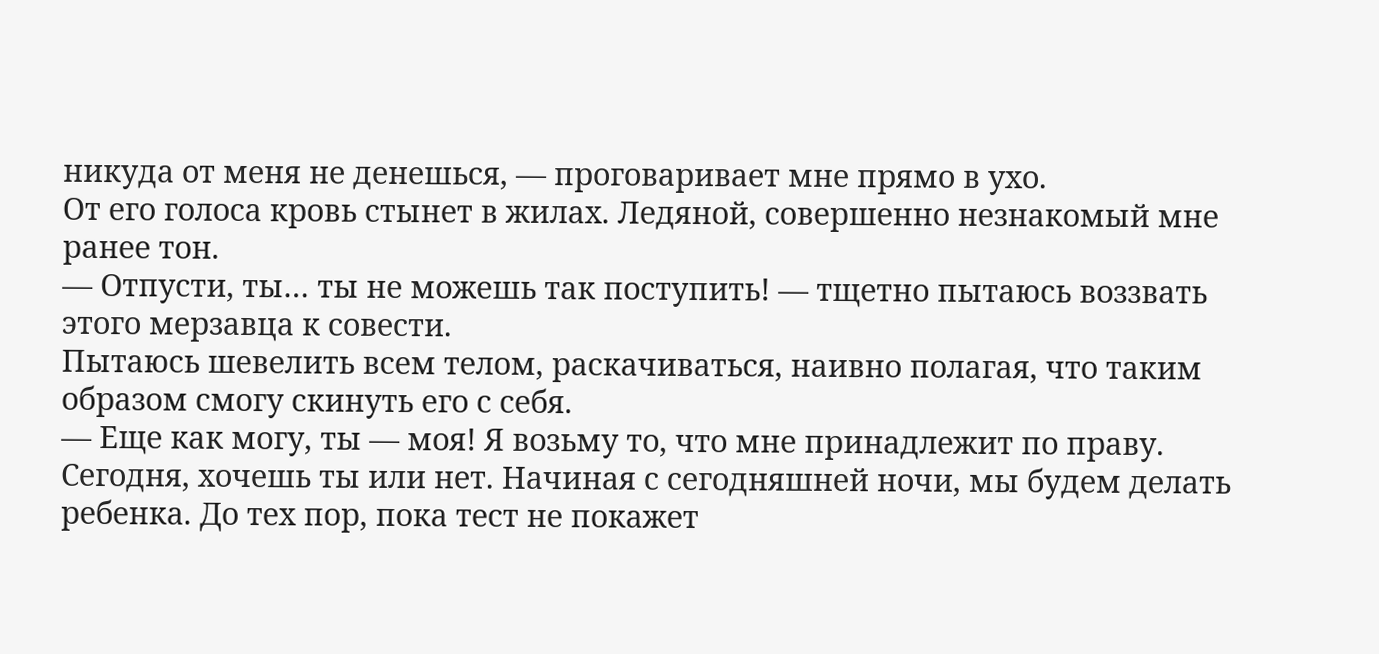никуда от меня не денешься, — проговаривает мне прямо в ухо.
От его голоса кровь стынет в жилах. Ледяной, совершенно незнакомый мне ранее тон.
— Отпусти, ты… ты не можешь так поступить! — тщетно пытаюсь воззвать этого мерзавца к совести.
Пытаюсь шевелить всем телом, раскачиваться, наивно полагая, что таким образом смогу скинуть его с себя.
— Еще как могу, ты — моя! Я возьму то, что мне принадлежит по праву. Сегодня, хочешь ты или нет. Начиная с сегодняшней ночи, мы будем делать ребенка. До тех пор, пока тест не покажет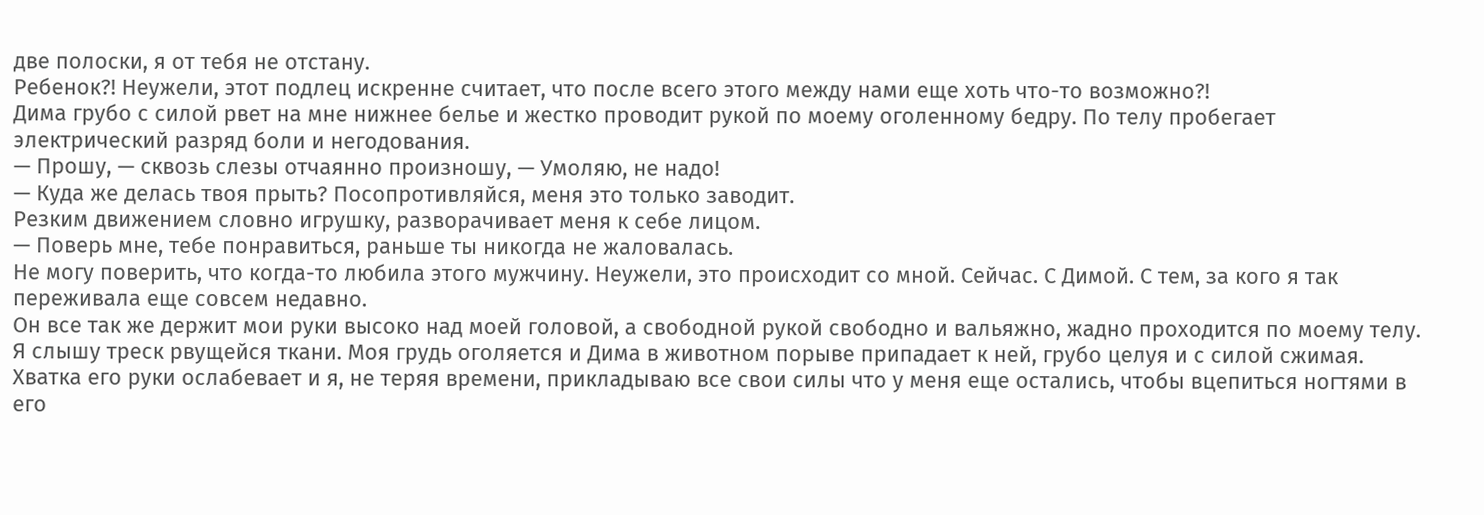две полоски, я от тебя не отстану.
Ребенок?! Неужели, этот подлец искренне считает, что после всего этого между нами еще хоть что-то возможно?!
Дима грубо с силой рвет на мне нижнее белье и жестко проводит рукой по моему оголенному бедру. По телу пробегает электрический разряд боли и негодования.
— Прошу, — сквозь слезы отчаянно произношу, — Умоляю, не надо!
— Куда же делась твоя прыть? Посопротивляйся, меня это только заводит.
Резким движением словно игрушку, разворачивает меня к себе лицом.
— Поверь мне, тебе понравиться, раньше ты никогда не жаловалась.
Не могу поверить, что когда-то любила этого мужчину. Неужели, это происходит со мной. Сейчас. С Димой. С тем, за кого я так переживала еще совсем недавно.
Он все так же держит мои руки высоко над моей головой, а свободной рукой свободно и вальяжно, жадно проходится по моему телу.
Я слышу треск рвущейся ткани. Моя грудь оголяется и Дима в животном порыве припадает к ней, грубо целуя и с силой сжимая.
Хватка его руки ослабевает и я, не теряя времени, прикладываю все свои силы что у меня еще остались, чтобы вцепиться ногтями в его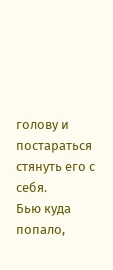голову и постараться стянуть его с себя.
Бью куда попало,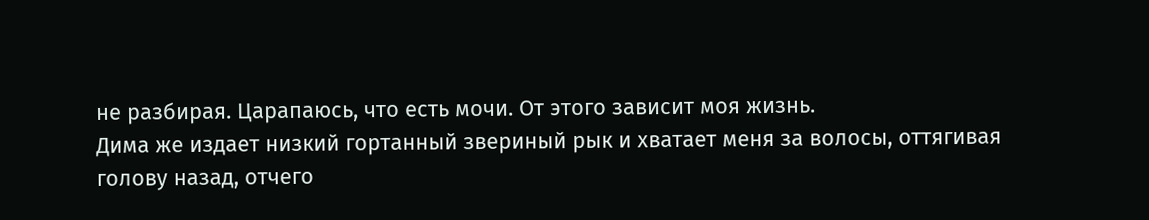не разбирая. Царапаюсь, что есть мочи. От этого зависит моя жизнь.
Дима же издает низкий гортанный звериный рык и хватает меня за волосы, оттягивая голову назад, отчего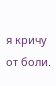я кричу от боли.